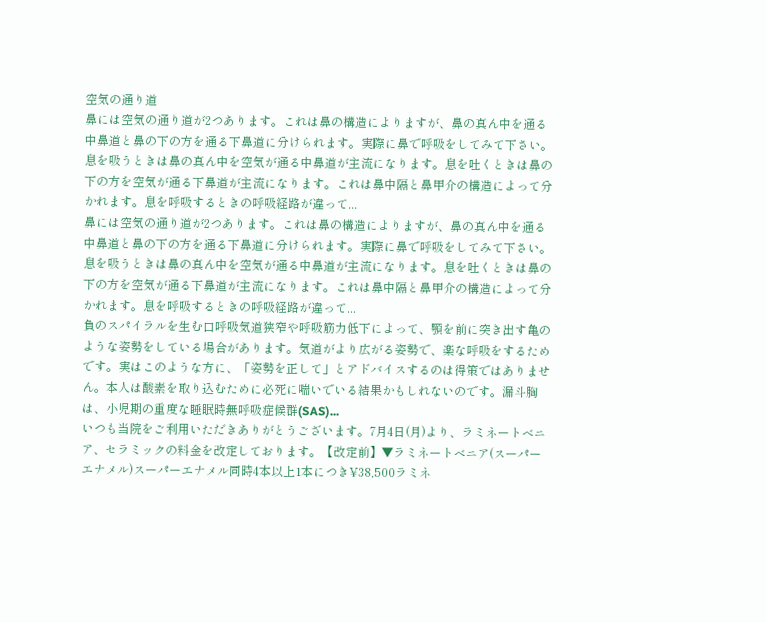空気の通り道
鼻には空気の通り道が2つあります。これは鼻の構造によりますが、鼻の真ん中を通る中鼻道と鼻の下の方を通る下鼻道に分けられます。実際に鼻で呼吸をしてみて下さい。息を吸うときは鼻の真ん中を空気が通る中鼻道が主流になります。息を吐くときは鼻の下の方を空気が通る下鼻道が主流になります。これは鼻中隔と鼻甲介の構造によって分かれます。息を呼吸するときの呼吸経路が違って...
鼻には空気の通り道が2つあります。これは鼻の構造によりますが、鼻の真ん中を通る中鼻道と鼻の下の方を通る下鼻道に分けられます。実際に鼻で呼吸をしてみて下さい。息を吸うときは鼻の真ん中を空気が通る中鼻道が主流になります。息を吐くときは鼻の下の方を空気が通る下鼻道が主流になります。これは鼻中隔と鼻甲介の構造によって分かれます。息を呼吸するときの呼吸経路が違って...
負のスパイラルを生む口呼吸気道狭窄や呼吸筋力低下によって、顎を前に突き出す亀のような姿勢をしている場合があります。気道がより広がる姿勢で、楽な呼吸をするためです。実はこのような方に、「姿勢を正して」とアドバイスするのは得策ではありません。本人は酸素を取り込むために必死に喘いでいる結果かもしれないのです。漏斗胸は、小児期の重度な睡眠時無呼吸症候群(SAS)...
いつも当院をご利用いただきありがとうございます。7月4日(月)より、ラミネートべニア、セラミックの料金を改定しております。【改定前】▼ラミネートべニア(スーパーエナメル)スーパーエナメル同時4本以上1本につき¥38,500ラミネ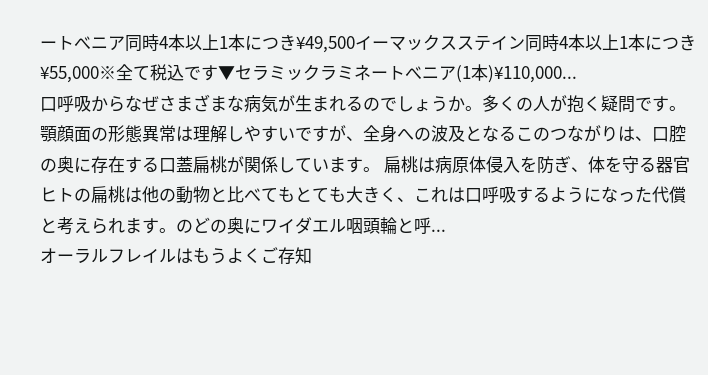ートべニア同時4本以上1本につき¥49,500イーマックスステイン同時4本以上1本につき¥55,000※全て税込です▼セラミックラミネートべニア(1本)¥110,000...
口呼吸からなぜさまざまな病気が生まれるのでしょうか。多くの人が抱く疑問です。顎顔面の形態異常は理解しやすいですが、全身への波及となるこのつながりは、口腔の奥に存在する口蓋扁桃が関係しています。 扁桃は病原体侵入を防ぎ、体を守る器官ヒトの扁桃は他の動物と比べてもとても大きく、これは口呼吸するようになった代償と考えられます。のどの奥にワイダエル咽頭輪と呼...
オーラルフレイルはもうよくご存知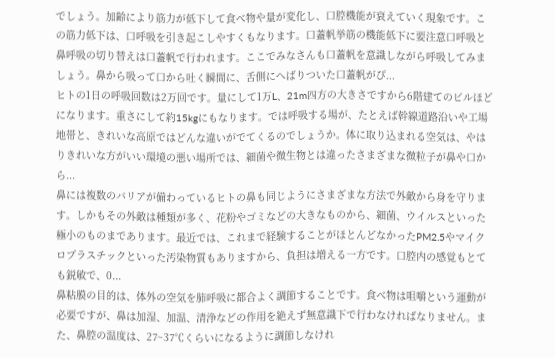でしょう。加齢により筋力が低下して食べ物や量が変化し、口腔機能が衰えていく現象です。この筋力低下は、口呼吸を引き起こしやすくもなります。口蓋帆挙筋の機能低下に要注意口呼吸と鼻呼吸の切り替えは口蓋帆で行われます。ここでみなさんも口蓋帆を意識しながら呼吸してみましょう。鼻から吸って口から吐く瞬間に、舌側にへばりついた口蓋帆がぴ...
ヒトの1日の呼吸回数は2万回です。量にして1万L、21m四方の大きさですから6階建てのビルほどになります。重さにして約15kgにもなります。では呼吸する場が、たとえば幹線道路沿いや工場地帯と、きれいな高原ではどんな違いがでてくるのでしょうか。体に取り込まれる空気は、やはりきれいな方がいい環境の悪い場所では、細菌や微生物とは違ったさまざまな微粒子が鼻や口から...
鼻には複数のバリアが備わっているヒトの鼻も同じようにさまざまな方法で外敵から身を守ります。しかもその外敵は種類が多く、花粉やゴミなどの大きなものから、細菌、ウイルスといった極小のものまであります。最近では、これまで経験することがほとんどなかったPM2.5やマイクロプラスチックといった汚染物質もありますから、負担は増える一方です。口腔内の感覚もとても鋭敏で、0...
鼻粘膜の目的は、体外の空気を肺呼吸に都合よく調節することです。食べ物は咀嚼という運動が必要ですが、鼻は加湿、加温、清浄などの作用を絶えず無意識下で行わなければなりません。また、鼻腔の温度は、27~37℃くらいになるように調節しなけれ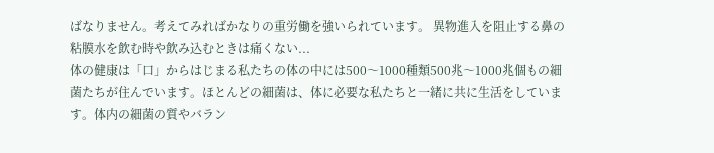ばなりません。考えてみればかなりの重労働を強いられています。 異物進入を阻止する鼻の粘膜水を飲む時や飲み込むときは痛くない...
体の健康は「口」からはじまる私たちの体の中には500〜1000種類500兆〜1000兆個もの細菌たちが住んでいます。ほとんどの細菌は、体に必要な私たちと一緒に共に生活をしています。体内の細菌の質やバラン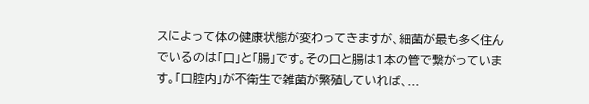スによって体の健康状態が変わってきますが、細菌が最も多く住んでいるのは「口」と「腸」です。その口と腸は1本の管で繋がっています。「口腔内」が不衛生で雑菌が繁殖していれば、...